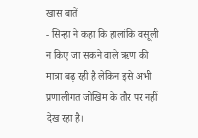खास बातें
- सिन्हा ने कहा कि हालांकि वसूली न किए जा सकने वाले ऋण की मात्रा बढ़ रही है लेकिन इसे अभी प्रणालीगत जोखिम के तौर पर नहीं देख रहा है।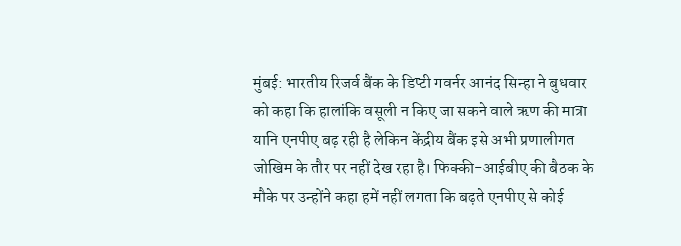मुंबई: भारतीय रिजर्व बैंक के डिप्टी गवर्नर आनंद सिन्हा ने बुधवार को कहा कि हालांकि वसूली न किए जा सकने वाले ऋण की मात्रा यानि एनपीए बढ़ रही है लेकिन केंद्रीय बैंक इसे अभी प्रणालीगत जोखिम के तौर पर नहीं देख रहा है। फिक्की-आईबीए की बैठक के मौके पर उन्होंने कहा हमें नहीं लगता कि बढ़ते एनपीए से कोई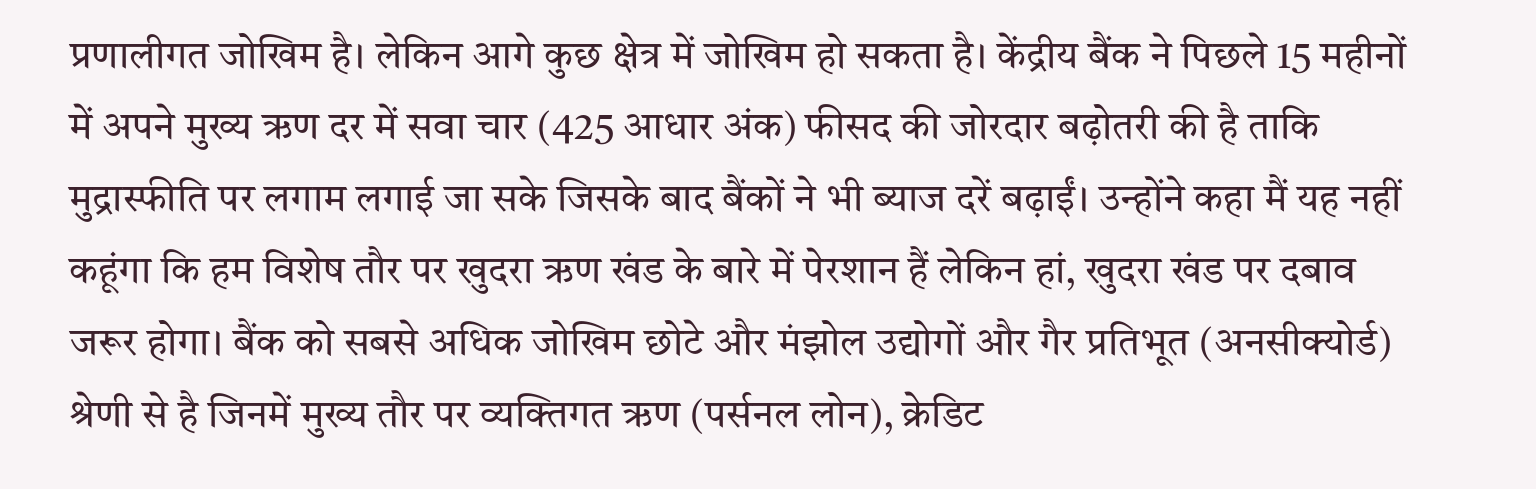प्रणालीगत जोखिम है। लेकिन आगे कुछ क्षेत्र में जोखिम हो सकता है। केंद्रीय बैंक ने पिछले 15 महीनों में अपने मुख्य ऋण दर में सवा चार (425 आधार अंक) फीसद की जोरदार बढ़ोतरी की है ताकि मुद्रास्फीति पर लगाम लगाई जा सके जिसके बाद बैंकों ने भी ब्याज दरें बढ़ाईं। उन्होंने कहा मैं यह नहीं कहूंगा कि हम विशेष तौर पर खुदरा ऋण खंड के बारे में पेरशान हैं लेकिन हां, खुदरा खंड पर दबाव जरूर होगा। बैंक को सबसे अधिक जोखिम छोटे और मंझोल उद्योगों और गैर प्रतिभूत (अनसीक्योर्ड) श्रेणी से है जिनमें मुख्य तौर पर व्यक्तिगत ऋण (पर्सनल लोन), क्रेडिट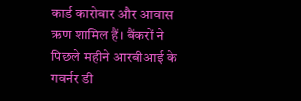कार्ड कारोबार और आवास ऋण शामिल हैं। बैंकरों ने पिछले महीने आरबीआई के गवर्नर डी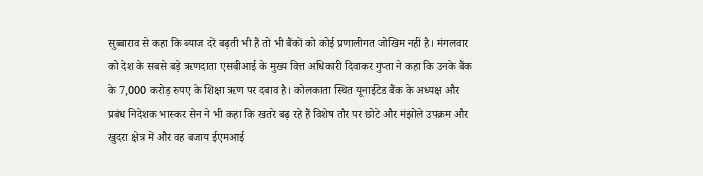सुब्बाराव से कहा कि ब्याज दरें बढ़ती भी हैं तो भी बैंकों को कोई प्रणालीगत जोखिम नहीं है। मंगलवार को देश के सबसे बड़े ऋणदाता एसबीआई के मुख्य वित्त अधिकारी दिवाकर गुप्ता ने कहा कि उनके बैंक के 7,000 करोड़ रुपए के शिक्षा ऋण पर दबाव है। कोलकाता स्थित यूनाईटेड बैंक के अध्यक्ष और प्रबंध निदेशक भास्कर सेन ने भी कहा कि खतरे बढ़ रहे हैं विशेष तौर पर छोटे और मंझोले उपक्रम और खुदरा क्षेत्र में और वह बजाय ईएमआई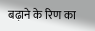बढ़ाने के रिण का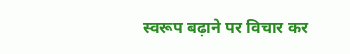स्वरूप बढ़ाने पर विचार कर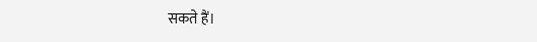सकते हैं।